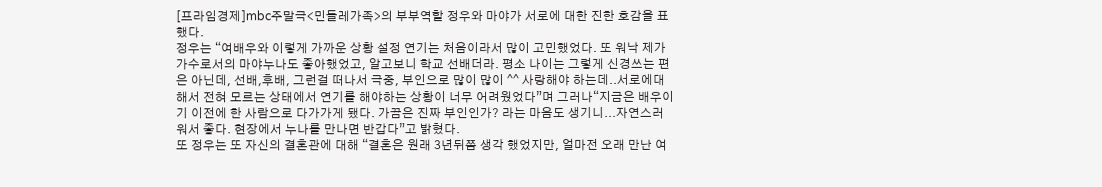[프라임경제]mbc주말극<민들레가족>의 부부역할 정우와 마야가 서로에 대한 진한 호감을 표했다.
정우는 “여배우와 이렇게 가까운 상황 설정 연기는 처음이라서 많이 고민했었다. 또 워낙 제가 가수로서의 마야누나도 좋아했었고, 알고보니 학교 선배더라. 평소 나이는 그렇게 신경쓰는 편은 아닌데, 선배,후배, 그런걸 떠나서 극중, 부인으로 많이 많이 ^^ 사랑해야 하는데..서로에대해서 전혀 모르는 상태에서 연기를 해야하는 상황이 너무 어려웠었다”며 그러나“지금은 배우이기 이전에 한 사람으로 다가가게 됐다. 가끔은 진짜 부인인가? 라는 마음도 생기니...자연스러워서 좋다. 현장에서 누나를 만나면 반갑다”고 밝혔다.
또 정우는 또 자신의 결혼관에 대해 “결혼은 원래 3년뒤쯤 생각 했었지만, 얼마전 오래 만난 여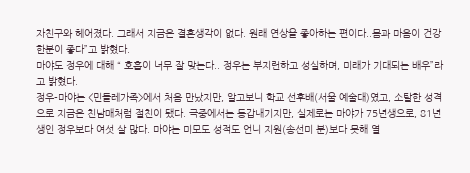자친구와 헤어졌다. 그래서 지금은 결혼생각이 없다. 원래 연상을 좋아하는 편이다..몸과 마음이 건강한분이 좋다”고 밝혔다.
마야도 정우에 대해 “ 호흡이 너무 잘 맞는다.. 정우는 부지런하고 성실하며, 미래가 기대되는 배우”라고 밝혔다.
정우-마야는 <민들레가족>에서 처음 만났지만, 알고보니 학교 선후배(서울 예술대)였고, 소탈한 성격으로 지금은 친남매처럼 절친이 됐다. 극중에서는 동갑내기지만, 실제로는 마야가 75년생으로, 81년생인 정우보다 여섯 살 많다. 마야는 미모도 성적도 언니 지원(송선미 분)보다 못해 열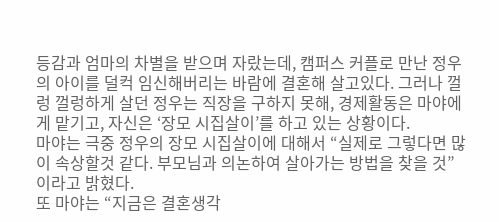등감과 엄마의 차별을 받으며 자랐는데, 캠퍼스 커플로 만난 정우의 아이를 덜컥 임신해버리는 바람에 결혼해 살고있다. 그러나 껄렁 껄렁하게 살던 정우는 직장을 구하지 못해, 경제활동은 마야에게 맡기고, 자신은 ‘장모 시집살이’를 하고 있는 상황이다.
마야는 극중 정우의 장모 시집살이에 대해서 “실제로 그렇다면 많이 속상할것 같다. 부모님과 의논하여 살아가는 방법을 찾을 것”이라고 밝혔다.
또 마야는 “지금은 결혼생각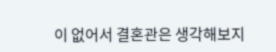이 없어서 결혼관은 생각해보지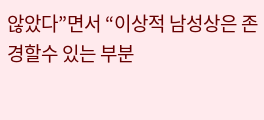않았다”면서 “이상적 남성상은 존경할수 있는 부분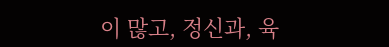이 많고, 정신과, 육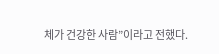체가 건강한 사람”이라고 전했다.